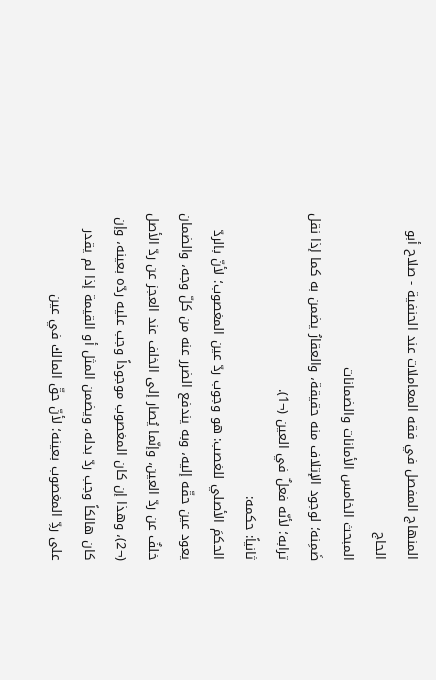المنهاج المفصل في فقه المعاملات عند الحنفية - صلاح أبو الحاج
المبحث الخامس الأمانات والضمانات
ضَمِنه؛ لوجود الإتلاف منه حقيقة، والعقارُ يضمن به كما إذا نقل ترابه؛ لأنّه فعلٌ في العين (¬1).
ثانياً: حكمه:
الحكمَ الأصلي للغصب: هو وجوب ردّ عين المغصوب؛ لأنّ بالردّ يعود عين حقّه إليه، وبه يندفع الضرر عنه من كلّ وجه، والضمان خلفٌ عن ردّ العين، وإنّما يُصار إلى الخلف عند العجز عن ردّ الأصل (¬2)، وهذا إن كان المغصوب موجوداً وجب عليه ردّه بعينه، وإن كان هالكاً وجب ردّ بدله، ويضمن المثل أو القيمة إذا لم يقدر على ردِّ المغصوب بعينه؛ لأنّ حقّ المالك في عين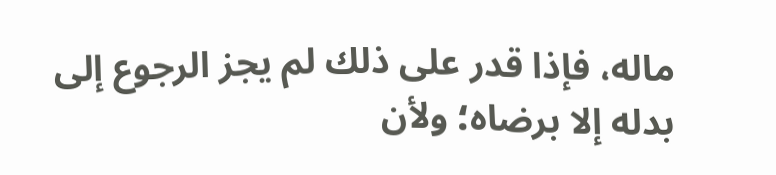ماله، فإذا قدر على ذلك لم يجز الرجوع إلى بدله إلا برضاه؛ ولأن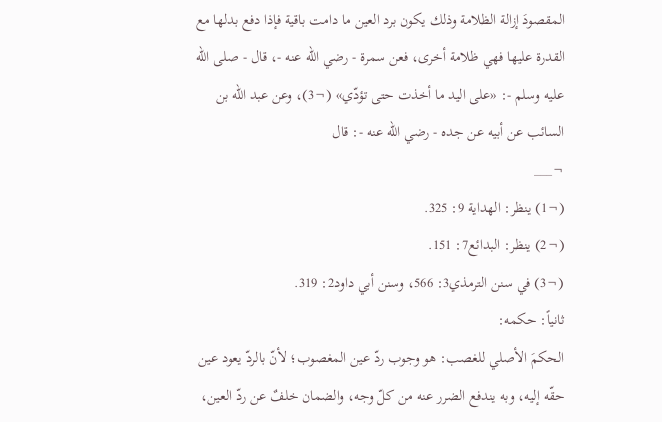المقصودَ إزالة الظلامة وذلك يكون برد العين ما دامت باقية فإذا دفع بدلها مع القدرة عليها فهي ظلامة أخرى، فعن سمرة - رضي الله عنه -، قال - صلى الله عليه وسلم -: «على اليد ما أخذت حتى تؤدّي» (¬3)، وعن عبد الله بن السائب عن أبيه عن جده - رضي الله عنه -: قال
¬___
(¬1) ينظر: الهداية 9: 325.
(¬2) ينظر: البدائع7: 151.
(¬3) في سنن الترمذي3: 566، وسنن أبي داود2: 319.
ثانياً: حكمه:
الحكمَ الأصلي للغصب: هو وجوب ردّ عين المغصوب؛ لأنّ بالردّ يعود عين حقّه إليه، وبه يندفع الضرر عنه من كلّ وجه، والضمان خلفٌ عن ردّ العين،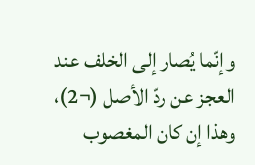وإنّما يُصار إلى الخلف عند العجز عن ردّ الأصل (¬2)، وهذا إن كان المغصوب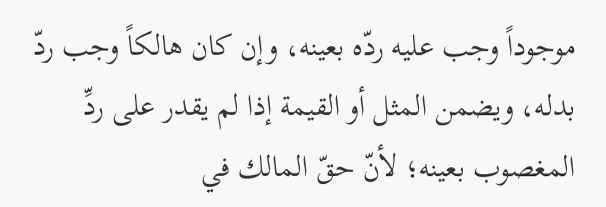موجوداً وجب عليه ردّه بعينه، وإن كان هالكاً وجب ردّ بدله، ويضمن المثل أو القيمة إذا لم يقدر على ردِّ المغصوب بعينه؛ لأنّ حقّ المالك في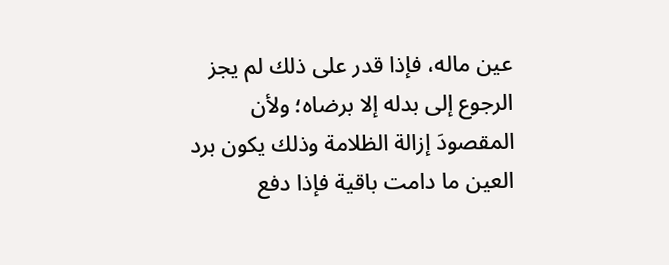عين ماله، فإذا قدر على ذلك لم يجز الرجوع إلى بدله إلا برضاه؛ ولأن المقصودَ إزالة الظلامة وذلك يكون برد العين ما دامت باقية فإذا دفع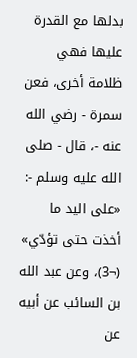بدلها مع القدرة عليها فهي ظلامة أخرى، فعن سمرة - رضي الله عنه -، قال - صلى الله عليه وسلم -: «على اليد ما أخذت حتى تؤدّي» (¬3)، وعن عبد الله بن السائب عن أبيه عن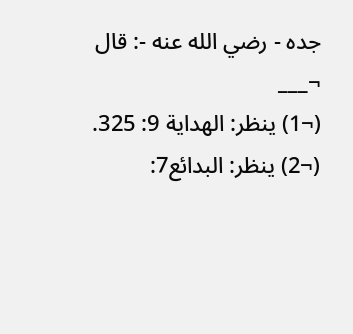جده - رضي الله عنه -: قال
¬___
(¬1) ينظر: الهداية 9: 325.
(¬2) ينظر: البدائع7: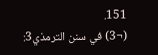151.
(¬3) في سنن الترمذي3: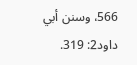566، وسنن أبي داود2: 319.